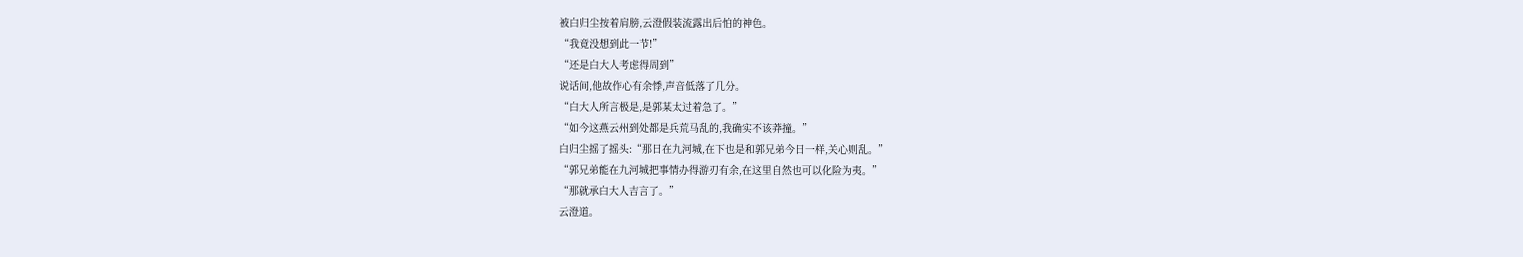被白归尘按着肩膀,云澄假装流露出后怕的神色。
“我竟没想到此一节!”
“还是白大人考虑得周到”
说话间,他故作心有余悸,声音低落了几分。
“白大人所言极是,是郭某太过着急了。”
“如今这燕云州到处都是兵荒马乱的,我确实不该莽撞。”
白归尘摇了摇头:“那日在九河城,在下也是和郭兄弟今日一样,关心则乱。”
“郭兄弟能在九河城把事情办得游刃有余,在这里自然也可以化险为夷。”
“那就承白大人吉言了。”
云澄道。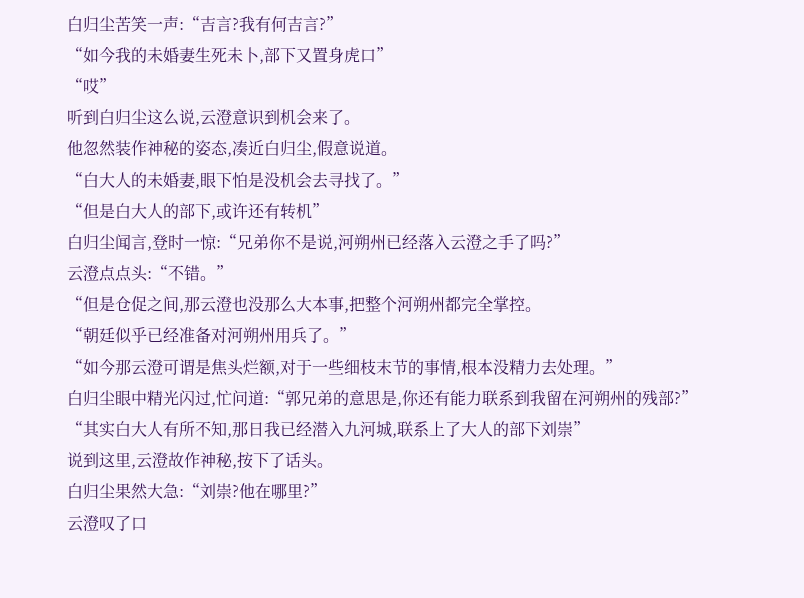白归尘苦笑一声:“吉言?我有何吉言?”
“如今我的未婚妻生死未卜,部下又置身虎口”
“哎”
听到白归尘这么说,云澄意识到机会来了。
他忽然装作神秘的姿态,凑近白归尘,假意说道。
“白大人的未婚妻,眼下怕是没机会去寻找了。”
“但是白大人的部下,或许还有转机”
白归尘闻言,登时一惊:“兄弟你不是说,河朔州已经落入云澄之手了吗?”
云澄点点头:“不错。”
“但是仓促之间,那云澄也没那么大本事,把整个河朔州都完全掌控。
“朝廷似乎已经准备对河朔州用兵了。”
“如今那云澄可谓是焦头烂额,对于一些细枝末节的事情,根本没精力去处理。”
白归尘眼中精光闪过,忙问道:“郭兄弟的意思是,你还有能力联系到我留在河朔州的残部?”
“其实白大人有所不知,那日我已经潜入九河城,联系上了大人的部下刘崇”
说到这里,云澄故作神秘,按下了话头。
白归尘果然大急:“刘崇?他在哪里?”
云澄叹了口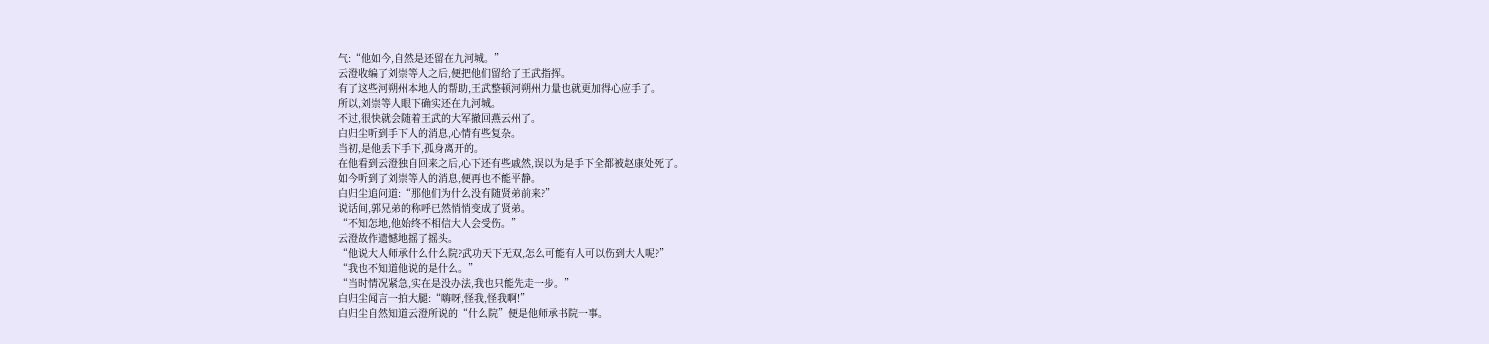气:“他如今,自然是还留在九河城。”
云澄收编了刘崇等人之后,便把他们留给了王武指挥。
有了这些河朔州本地人的帮助,王武整顿河朔州力量也就更加得心应手了。
所以,刘崇等人眼下确实还在九河城。
不过,很快就会随着王武的大军撤回燕云州了。
白归尘听到手下人的消息,心情有些复杂。
当初,是他丢下手下,孤身离开的。
在他看到云澄独自回来之后,心下还有些戚然,误以为是手下全都被赵康处死了。
如今听到了刘崇等人的消息,便再也不能平静。
白归尘追问道:“那他们为什么没有随贤弟前来?”
说话间,郭兄弟的称呼已然悄悄变成了贤弟。
“不知怎地,他始终不相信大人会受伤。”
云澄故作遗憾地摇了摇头。
“他说大人师承什么什么院?武功天下无双,怎么可能有人可以伤到大人呢?”
“我也不知道他说的是什么。”
“当时情况紧急,实在是没办法,我也只能先走一步。”
白归尘闻言一拍大腿:“嗨呀,怪我,怪我啊!”
白归尘自然知道云澄所说的“什么院”便是他师承书院一事。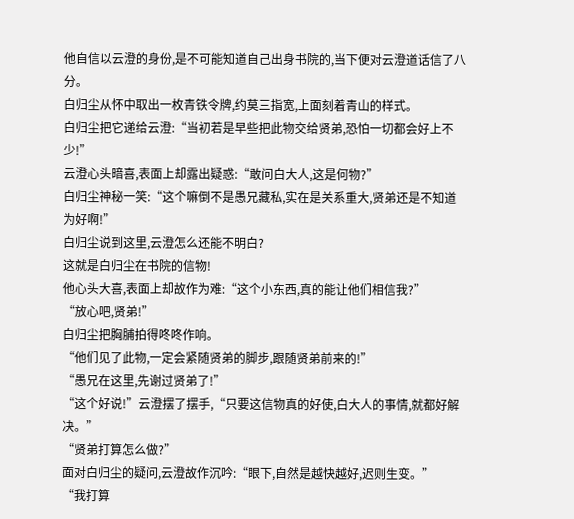他自信以云澄的身份,是不可能知道自己出身书院的,当下便对云澄道话信了八分。
白归尘从怀中取出一枚青铁令牌,约莫三指宽,上面刻着青山的样式。
白归尘把它递给云澄:“当初若是早些把此物交给贤弟,恐怕一切都会好上不少!”
云澄心头暗喜,表面上却露出疑惑:“敢问白大人,这是何物?”
白归尘神秘一笑:“这个嘛倒不是愚兄藏私,实在是关系重大,贤弟还是不知道为好啊!”
白归尘说到这里,云澄怎么还能不明白?
这就是白归尘在书院的信物!
他心头大喜,表面上却故作为难:“这个小东西,真的能让他们相信我?”
“放心吧,贤弟!”
白归尘把胸脯拍得咚咚作响。
“他们见了此物,一定会紧随贤弟的脚步,跟随贤弟前来的!”
“愚兄在这里,先谢过贤弟了!”
“这个好说!”云澄摆了摆手,“只要这信物真的好使,白大人的事情,就都好解决。”
“贤弟打算怎么做?”
面对白归尘的疑问,云澄故作沉吟:“眼下,自然是越快越好,迟则生变。”
“我打算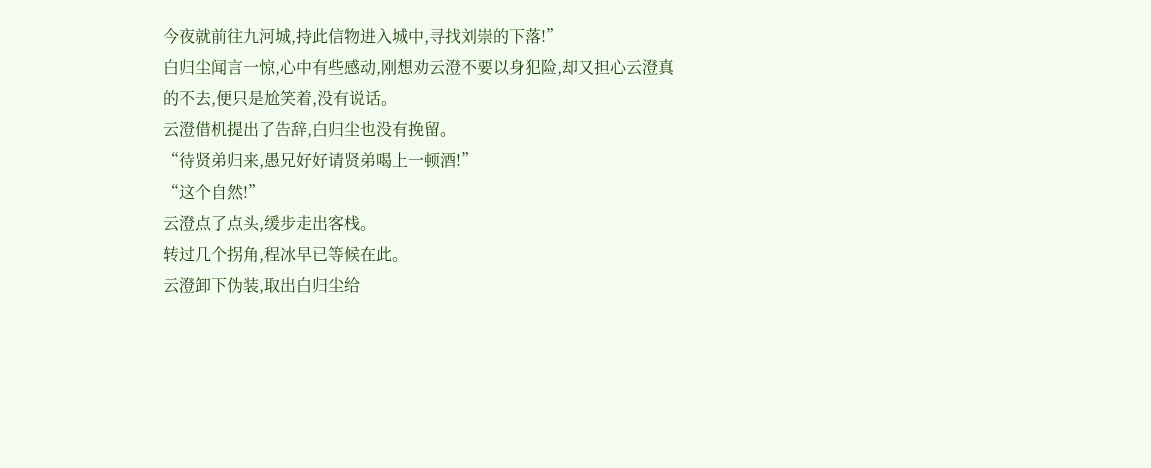今夜就前往九河城,持此信物进入城中,寻找刘崇的下落!”
白归尘闻言一惊,心中有些感动,刚想劝云澄不要以身犯险,却又担心云澄真的不去,便只是尬笑着,没有说话。
云澄借机提出了告辞,白归尘也没有挽留。
“待贤弟归来,愚兄好好请贤弟喝上一顿酒!”
“这个自然!”
云澄点了点头,缓步走出客栈。
转过几个拐角,程冰早已等候在此。
云澄卸下伪装,取出白归尘给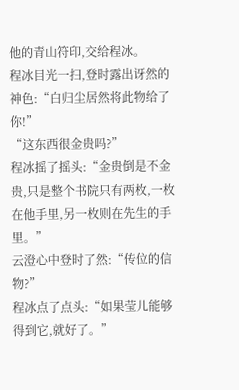他的青山符印,交给程冰。
程冰目光一扫,登时露出讶然的神色:“白归尘居然将此物给了你!”
“这东西很金贵吗?”
程冰摇了摇头:“金贵倒是不金贵,只是整个书院只有两枚,一枚在他手里,另一枚则在先生的手里。”
云澄心中登时了然:“传位的信物?”
程冰点了点头:“如果莹儿能够得到它,就好了。”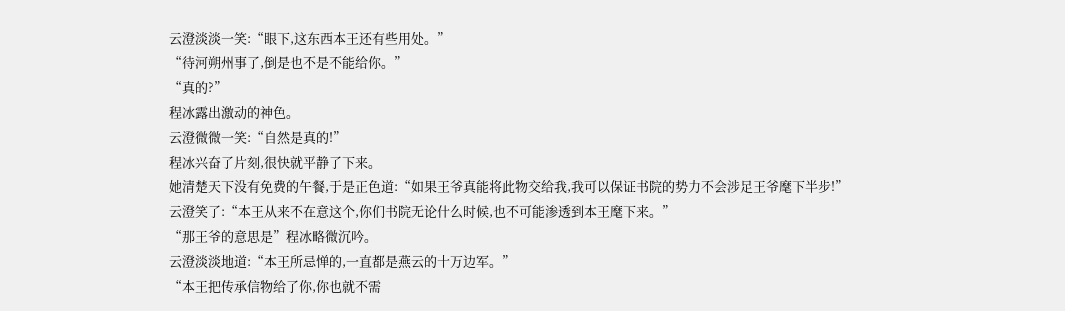云澄淡淡一笑:“眼下,这东西本王还有些用处。”
“待河朔州事了,倒是也不是不能给你。”
“真的?”
程冰露出激动的神色。
云澄微微一笑:“自然是真的!”
程冰兴奋了片刻,很快就平静了下来。
她清楚天下没有免费的午餐,于是正色道:“如果王爷真能将此物交给我,我可以保证书院的势力不会涉足王爷麾下半步!”
云澄笑了:“本王从来不在意这个,你们书院无论什么时候,也不可能渗透到本王麾下来。”
“那王爷的意思是”程冰略微沉吟。
云澄淡淡地道:“本王所忌惮的,一直都是燕云的十万边军。”
“本王把传承信物给了你,你也就不需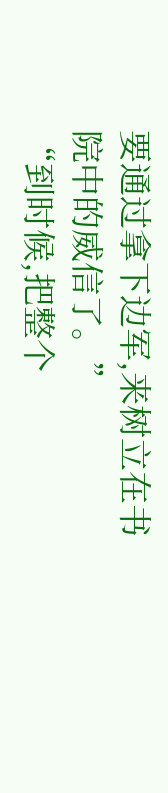要通过拿下边军,来树立在书院中的威信了。”
“到时候,把整个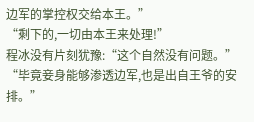边军的掌控权交给本王。”
“剩下的,一切由本王来处理!”
程冰没有片刻犹豫:“这个自然没有问题。”
“毕竟妾身能够渗透边军,也是出自王爷的安排。”